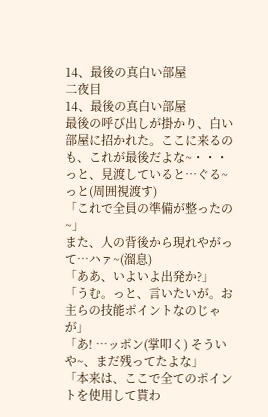14、最後の真白い部屋
二夜目
14、最後の真白い部屋
最後の呼び出しが掛かり、白い部屋に招かれた。ここに来るのも、これが最後だよな~・・・っと、見渡していると…ぐる~っと(周囲視渡す)
「これで全員の準備が整ったの~」
また、人の背後から現れやがって…ハァ~(溜息)
「ああ、いよいよ出発か?」
「うむ。っと、言いたいが。お主らの技能ポイントなのじゃが」
「あ! …ッポン(掌叩く) そういや~、まだ残ってたよな」
「本来は、ここで全てのポイントを使用して貰わ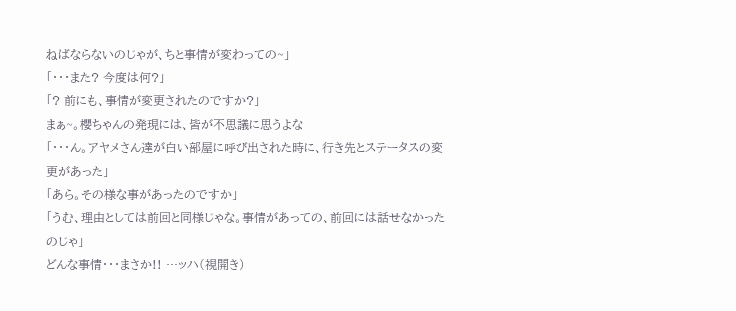ねばならないのじゃが、ちと事情が変わっての~」
「・・・また? 今度は何?」
「? 前にも、事情が変更されたのですか?」
まぁ~。櫻ちゃんの発現には、皆が不思議に思うよな
「・・・ん。アヤメさん達が白い部屋に呼び出された時に、行き先とステータスの変更があった」
「あら。その様な事があったのですか」
「うむ、理由としては前回と同様じゃな。事情があっての、前回には話せなかったのじゃ」
どんな事情・・・まさか!! …ッハ(視開き)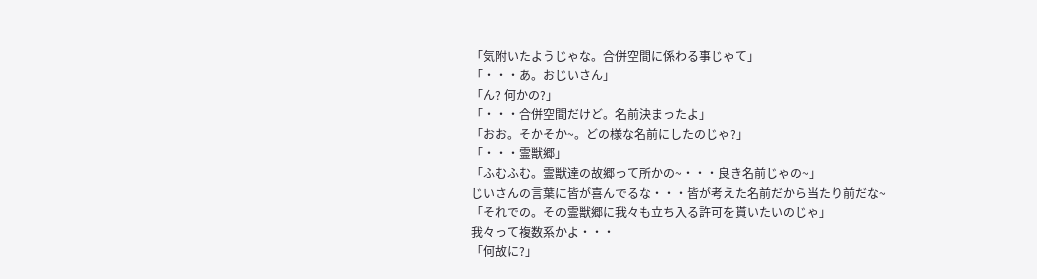「気附いたようじゃな。合併空間に係わる事じゃて」
「・・・あ。おじいさん」
「ん? 何かの?」
「・・・合併空間だけど。名前決まったよ」
「おお。そかそか~。どの様な名前にしたのじゃ?」
「・・・霊獣郷」
「ふむふむ。霊獣達の故郷って所かの~・・・良き名前じゃの~」
じいさんの言葉に皆が喜んでるな・・・皆が考えた名前だから当たり前だな~
「それでの。その霊獣郷に我々も立ち入る許可を貰いたいのじゃ」
我々って複数系かよ・・・
「何故に?」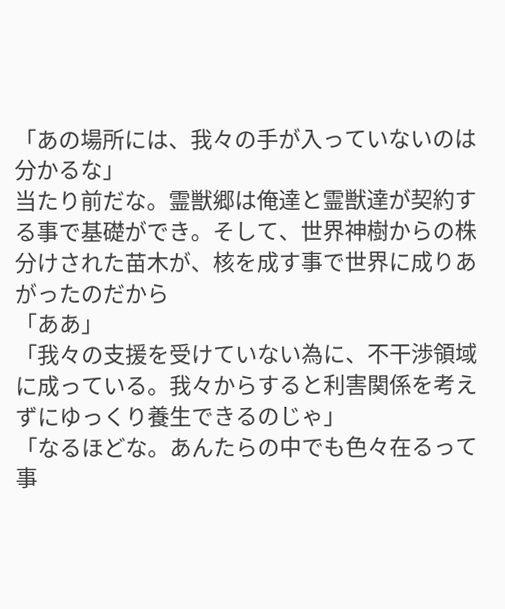「あの場所には、我々の手が入っていないのは分かるな」
当たり前だな。霊獣郷は俺達と霊獣達が契約する事で基礎ができ。そして、世界神樹からの株分けされた苗木が、核を成す事で世界に成りあがったのだから
「ああ」
「我々の支援を受けていない為に、不干渉領域に成っている。我々からすると利害関係を考えずにゆっくり養生できるのじゃ」
「なるほどな。あんたらの中でも色々在るって事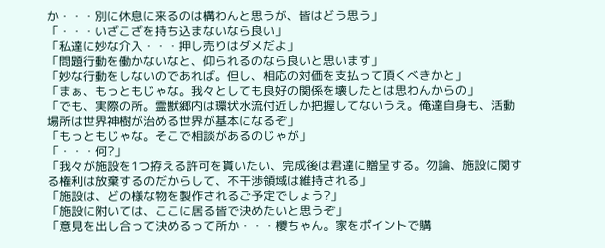か・・・別に休息に来るのは構わんと思うが、皆はどう思う」
「・・・いざこざを持ち込まないなら良い」
「私達に妙な介入・・・押し売りはダメだよ」
「問題行動を働かないなと、仰られるのなら良いと思います」
「妙な行動をしないのであれば。但し、相応の対価を支払って頂くべきかと」
「まぁ、もっともじゃな。我々としても良好の関係を壊したとは思わんからの」
「でも、実際の所。霊獣郷内は環状水流付近しか把握してないうえ。俺達自身も、活動場所は世界神樹が治める世界が基本になるぞ」
「もっともじゃな。そこで相談があるのじゃが」
「・・・何?」
「我々が施設を1つ拵える許可を貰いたい、完成後は君達に贈呈する。勿論、施設に関する権利は放棄するのだからして、不干渉領域は維持される」
「施設は、どの様な物を製作されるご予定でしょう?」
「施設に附いては、ここに居る皆で決めたいと思うぞ」
「意見を出し合って決めるって所か・・・櫻ちゃん。家をポイントで購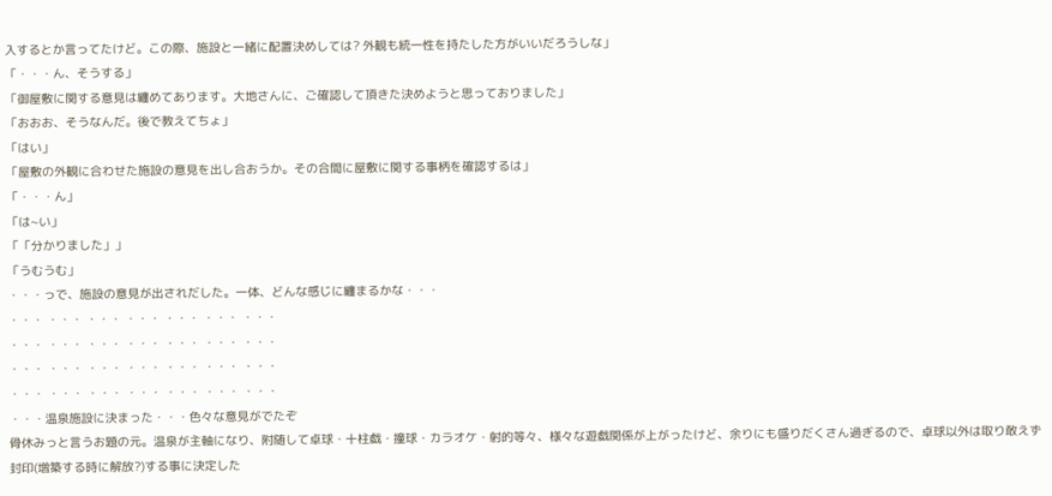入するとか言ってたけど。この際、施設と一緒に配置決めしては? 外観も統一性を持たした方がいいだろうしな」
「・・・ん、そうする」
「御屋敷に関する意見は纏めてあります。大地さんに、ご確認して頂きた決めようと思っておりました」
「おおお、そうなんだ。後で教えてちょ」
「はい」
「屋敷の外観に合わせた施設の意見を出し合おうか。その合間に屋敷に関する事柄を確認するは」
「・・・ん」
「は~い」
「「分かりました」」
「うむうむ」
・・・っで、施設の意見が出されだした。一体、どんな感じに纏まるかな・・・
・・・ ・・・ ・・・ ・・・ ・・・ ・・・ ・・・
・・・ ・・・ ・・・ ・・・ ・・・ ・・・ ・・・
・・・ ・・・ ・・・ ・・・ ・・・ ・・・ ・・・
・・・ ・・・ ・・・ ・・・ ・・・ ・・・ ・・・
・・・温泉施設に決まった・・・色々な意見がでたぞ
骨休みっと言うお題の元。温泉が主軸になり、附随して卓球・十柱戯・撞球・カラオケ・射的等々、様々な遊戯関係が上がったけど、余りにも盛りだくさん過ぎるので、卓球以外は取り敢えず封印(増築する時に解放?)する事に決定した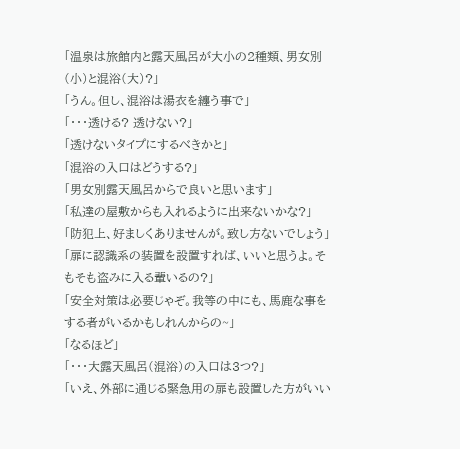「温泉は旅館内と露天風呂が大小の2種類、男女別(小)と混浴(大)?」
「うん。但し、混浴は湯衣を纏う事で」
「・・・透ける? 透けない?」
「透けないタイプにするべきかと」
「混浴の入口はどうする?」
「男女別露天風呂からで良いと思います」
「私達の屋敷からも入れるように出来ないかな?」
「防犯上、好ましくありませんが。致し方ないでしょう」
「扉に認識系の装置を設置すれば、いいと思うよ。そもそも盗みに入る輩いるの?」
「安全対策は必要じゃぞ。我等の中にも、馬鹿な事をする者がいるかもしれんからの~」
「なるほど」
「・・・大露天風呂(混浴)の入口は3つ?」
「いえ、外部に通じる緊急用の扉も設置した方がいい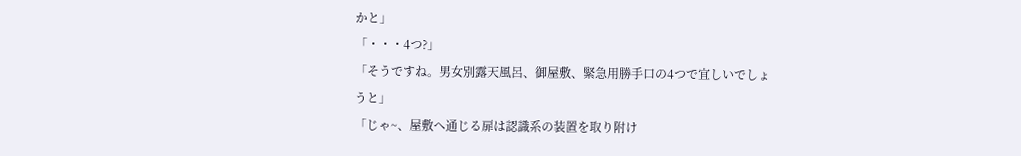かと」
「・・・4つ?」
「そうですね。男女別露天風呂、御屋敷、緊急用勝手口の4つで宜しいでしょうと」
「じゃ~、屋敷へ通じる扉は認識系の装置を取り附け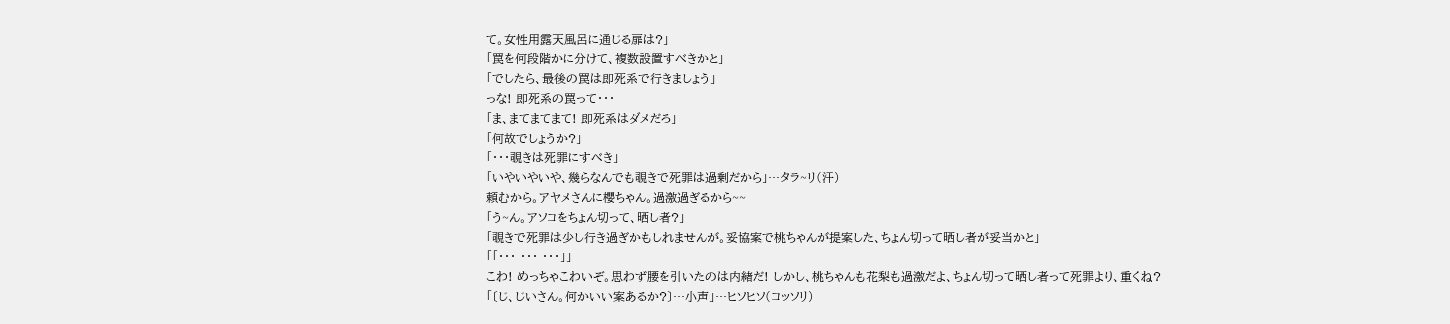て。女性用露天風呂に通じる扉は?」
「罠を何段階かに分けて、複数設置すべきかと」
「でしたら、最後の罠は即死系で行きましょう」
っな! 即死系の罠って・・・
「ま、まてまてまて! 即死系はダメだろ」
「何故でしょうか?」
「・・・覗きは死罪にすべき」
「いやいやいや、幾らなんでも覗きで死罪は過剰だから」…タラ~リ(汗)
頼むから。アヤメさんに櫻ちゃん。過激過ぎるから~~
「う~ん。アソコをちょん切って、晒し者?」
「覗きで死罪は少し行き過ぎかもしれませんが。妥協案で桃ちゃんが提案した、ちょん切って晒し者が妥当かと」
「「・・・ ・・・ ・・・」」
こわ! めっちゃこわいぞ。思わず腰を引いたのは内緒だ! しかし、桃ちゃんも花梨も過激だよ、ちょん切って晒し者って死罪より、重くね?
「〔じ、じいさん。何かいい案あるか?〕…小声」…ヒソヒソ(コッソリ)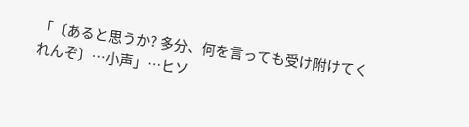「〔あると思うか? 多分、何を言っても受け附けてくれんぞ〕…小声」…ヒソ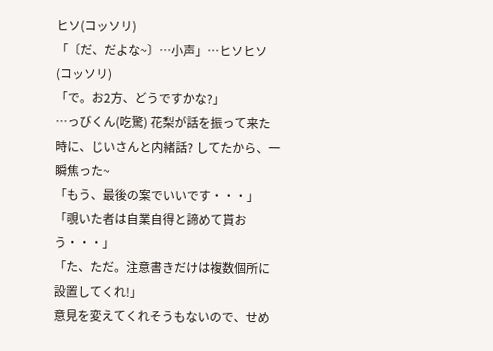ヒソ(コッソリ)
「〔だ、だよな~〕…小声」…ヒソヒソ(コッソリ)
「で。お2方、どうですかな?」
…っびくん(吃驚) 花梨が話を振って来た時に、じいさんと内緒話? してたから、一瞬焦った~
「もう、最後の案でいいです・・・」
「覗いた者は自業自得と諦めて貰おう・・・」
「た、ただ。注意書きだけは複数個所に設置してくれ!」
意見を変えてくれそうもないので、せめ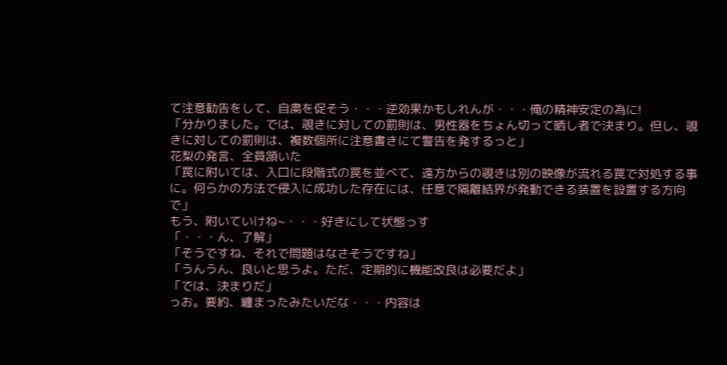て注意勧告をして、自粛を促そう・・・逆効果かもしれんが・・・俺の精神安定の為に!
「分かりました。では、覗きに対しての罰則は、男性器をちょん切って晒し者で決まり。但し、覗きに対しての罰則は、複数個所に注意書きにて警告を発するっと」
花梨の発言、全員頷いた
「罠に附いては、入口に段階式の罠を並べて、遠方からの覗きは別の映像が流れる罠で対処する事に。何らかの方法で侵入に成功した存在には、任意で隔離結界が発動できる装置を設置する方向で」
もう、附いていけね~・・・好きにして状態っす
「・・・ん、了解」
「そうですね、それで問題はなさそうですね」
「うんうん、良いと思うよ。ただ、定期的に機能改良は必要だよ」
「では、決まりだ」
っお。要約、纏まったみたいだな・・・内容は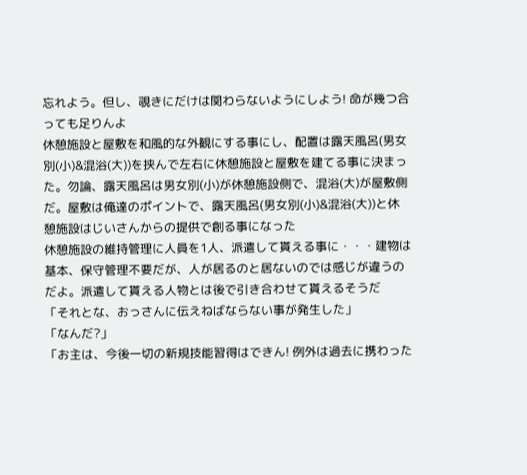忘れよう。但し、覗きにだけは関わらないようにしよう! 命が幾つ合っても足りんよ
休憩施設と屋敷を和風的な外観にする事にし、配置は露天風呂(男女別(小)&混浴(大))を挟んで左右に休憩施設と屋敷を建てる事に決まった。勿論、露天風呂は男女別(小)が休憩施設側で、混浴(大)が屋敷側だ。屋敷は俺達のポイントで、露天風呂(男女別(小)&混浴(大))と休憩施設はじいさんからの提供で創る事になった
休憩施設の維持管理に人員を1人、派遣して貰える事に・・・建物は基本、保守管理不要だが、人が居るのと居ないのでは感じが違うのだよ。派遣して貰える人物とは後で引き合わせて貰えるそうだ
「それとな、おっさんに伝えねばならない事が発生した」
「なんだ?」
「お主は、今後一切の新規技能習得はできん! 例外は過去に携わった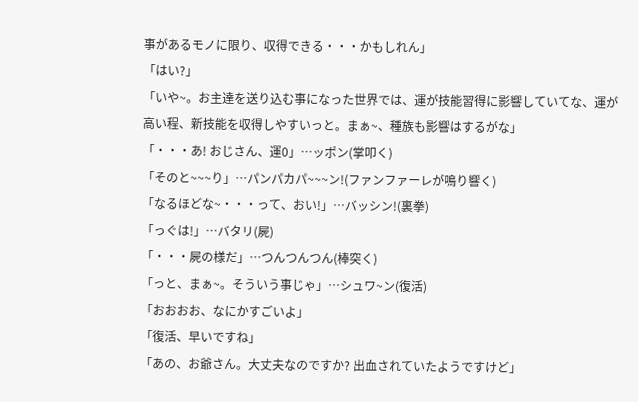事があるモノに限り、収得できる・・・かもしれん」
「はい?」
「いや~。お主達を送り込む事になった世界では、運が技能習得に影響していてな、運が高い程、新技能を収得しやすいっと。まぁ~、種族も影響はするがな」
「・・・あ! おじさん、運0」…ッポン(掌叩く)
「そのと~~~り」…パンパカパ~~~ン!(ファンファーレが鳴り響く)
「なるほどな~・・・って、おい!」…バッシン!(裏拳)
「っぐは!」…バタリ(屍)
「・・・屍の様だ」…つんつんつん(棒突く)
「っと、まぁ~。そういう事じゃ」…シュワ~ン(復活)
「おおおお、なにかすごいよ」
「復活、早いですね」
「あの、お爺さん。大丈夫なのですか? 出血されていたようですけど」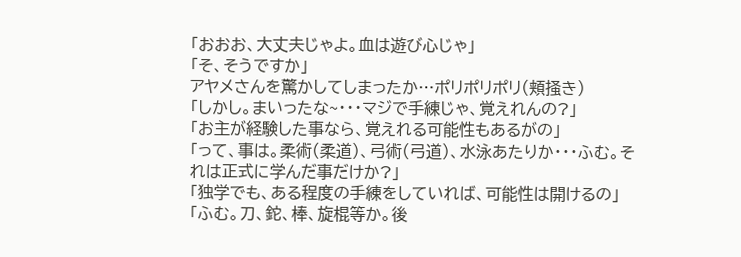「おおお、大丈夫じゃよ。血は遊び心じゃ」
「そ、そうですか」
アヤメさんを驚かしてしまったか…ポリポリポリ(頬掻き)
「しかし。まいったな~・・・マジで手練じゃ、覚えれんの?」
「お主が経験した事なら、覚えれる可能性もあるがの」
「って、事は。柔術(柔道)、弓術(弓道)、水泳あたりか・・・ふむ。それは正式に学んだ事だけか?」
「独学でも、ある程度の手練をしていれば、可能性は開けるの」
「ふむ。刀、鉈、棒、旋棍等か。後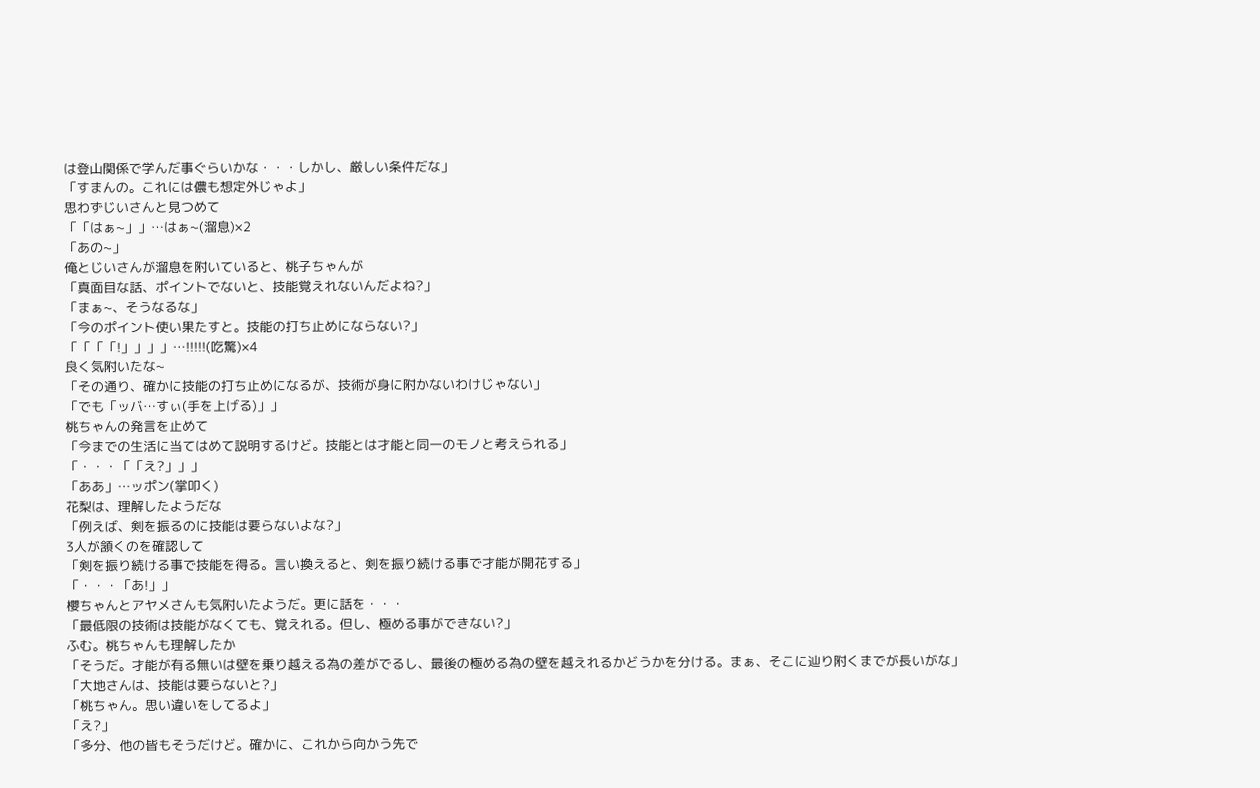は登山関係で学んだ事ぐらいかな・・・しかし、厳しい条件だな」
「すまんの。これには儂も想定外じゃよ」
思わずじいさんと見つめて
「「はぁ~」」…はぁ~(溜息)×2
「あの~」
俺とじいさんが溜息を附いていると、桃子ちゃんが
「真面目な話、ポイントでないと、技能覚えれないんだよね?」
「まぁ~、そうなるな」
「今のポイント使い果たすと。技能の打ち止めにならない?」
「「「「!」」」」…!!!!!(吃驚)×4
良く気附いたな~
「その通り、確かに技能の打ち止めになるが、技術が身に附かないわけじゃない」
「でも「ッバ…すぃ(手を上げる)」」
桃ちゃんの発言を止めて
「今までの生活に当てはめて説明するけど。技能とは才能と同一のモノと考えられる」
「・・・「「え?」」」
「ああ」…ッポン(掌叩く)
花梨は、理解したようだな
「例えば、剣を振るのに技能は要らないよな?」
3人が頷くのを確認して
「剣を振り続ける事で技能を得る。言い換えると、剣を振り続ける事で才能が開花する」
「・・・「あ!」」
櫻ちゃんとアヤメさんも気附いたようだ。更に話を・・・
「最低限の技術は技能がなくても、覚えれる。但し、極める事ができない?」
ふむ。桃ちゃんも理解したか
「そうだ。才能が有る無いは壁を乗り越える為の差がでるし、最後の極める為の壁を越えれるかどうかを分ける。まぁ、そこに辿り附くまでが長いがな」
「大地さんは、技能は要らないと?」
「桃ちゃん。思い違いをしてるよ」
「え?」
「多分、他の皆もそうだけど。確かに、これから向かう先で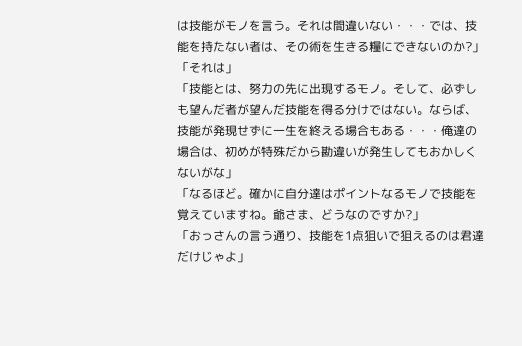は技能がモノを言う。それは間違いない・・・では、技能を持たない者は、その術を生きる糧にできないのか?」
「それは」
「技能とは、努力の先に出現するモノ。そして、必ずしも望んだ者が望んだ技能を得る分けではない。ならば、技能が発現せずに一生を終える場合もある・・・俺達の場合は、初めが特殊だから勘違いが発生してもおかしくないがな」
「なるほど。確かに自分達はポイントなるモノで技能を覚えていますね。爺さま、どうなのですか?」
「おっさんの言う通り、技能を1点狙いで狙えるのは君達だけじゃよ」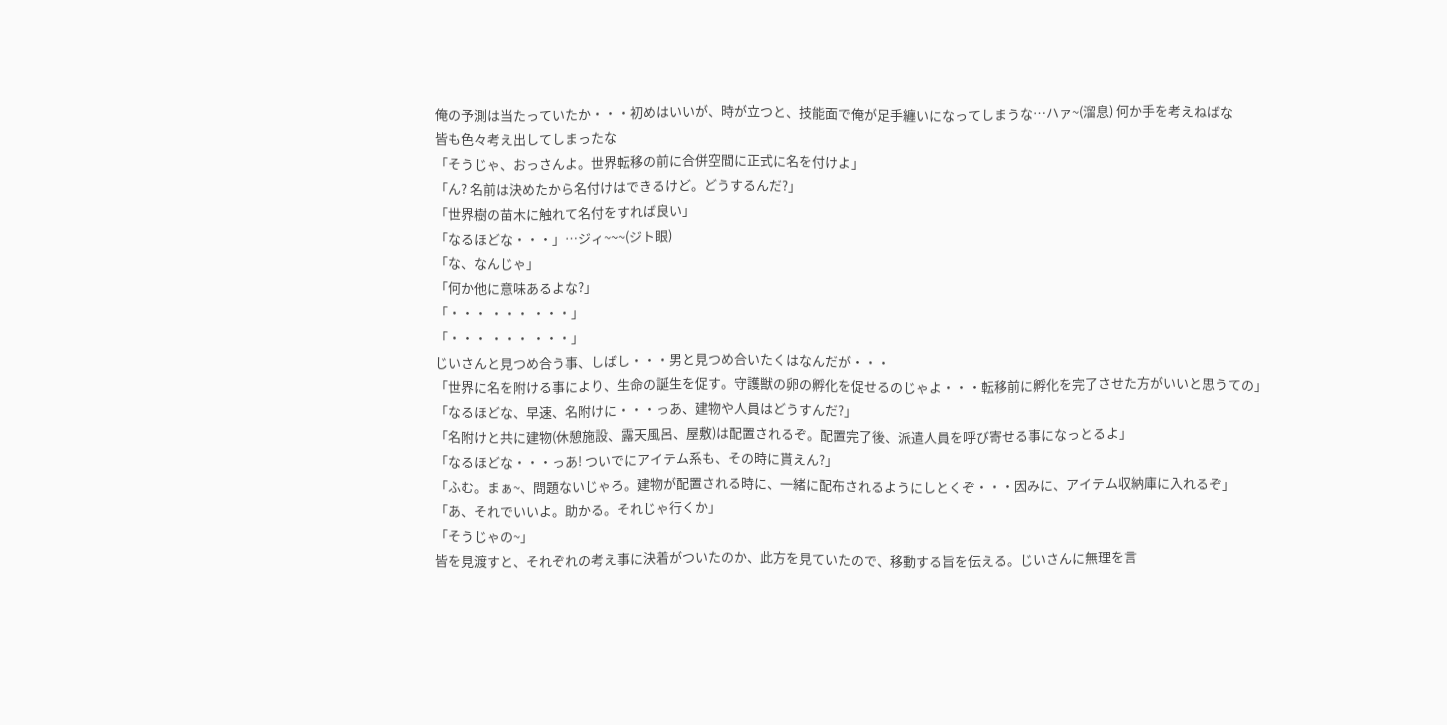俺の予測は当たっていたか・・・初めはいいが、時が立つと、技能面で俺が足手纏いになってしまうな…ハァ~(溜息) 何か手を考えねばな
皆も色々考え出してしまったな
「そうじゃ、おっさんよ。世界転移の前に合併空間に正式に名を付けよ」
「ん? 名前は決めたから名付けはできるけど。どうするんだ?」
「世界樹の苗木に触れて名付をすれば良い」
「なるほどな・・・」…ジィ~~~(ジト眼)
「な、なんじゃ」
「何か他に意味あるよな?」
「・・・ ・・・ ・・・」
「・・・ ・・・ ・・・」
じいさんと見つめ合う事、しばし・・・男と見つめ合いたくはなんだが・・・
「世界に名を附ける事により、生命の誕生を促す。守護獣の卵の孵化を促せるのじゃよ・・・転移前に孵化を完了させた方がいいと思うての」
「なるほどな、早速、名附けに・・・っあ、建物や人員はどうすんだ?」
「名附けと共に建物(休憩施設、露天風呂、屋敷)は配置されるぞ。配置完了後、派遣人員を呼び寄せる事になっとるよ」
「なるほどな・・・っあ! ついでにアイテム系も、その時に貰えん?」
「ふむ。まぁ~、問題ないじゃろ。建物が配置される時に、一緒に配布されるようにしとくぞ・・・因みに、アイテム収納庫に入れるぞ」
「あ、それでいいよ。助かる。それじゃ行くか」
「そうじゃの~」
皆を見渡すと、それぞれの考え事に決着がついたのか、此方を見ていたので、移動する旨を伝える。じいさんに無理を言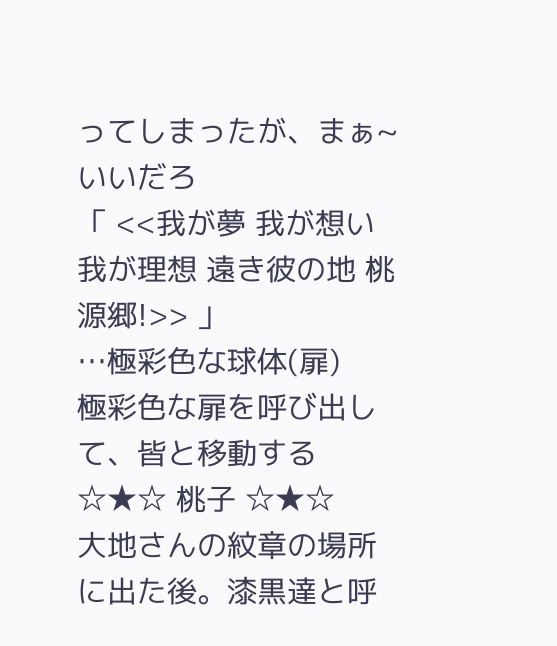ってしまったが、まぁ~いいだろ
「 <<我が夢 我が想い 我が理想 遠き彼の地 桃源郷!>> 」
…極彩色な球体(扉)
極彩色な扉を呼び出して、皆と移動する
☆★☆ 桃子 ☆★☆
大地さんの紋章の場所に出た後。漆黒達と呼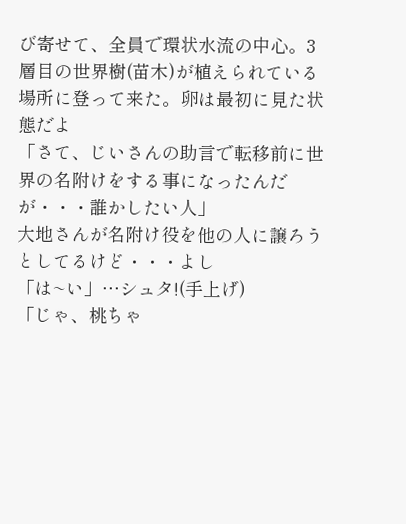び寄せて、全員で環状水流の中心。3層目の世界樹(苗木)が植えられている場所に登って来た。卵は最初に見た状態だよ
「さて、じいさんの助言で転移前に世界の名附けをする事になったんだが・・・誰かしたい人」
大地さんが名附け役を他の人に譲ろうとしてるけど・・・よし
「は~い」…シュタ!(手上げ)
「じゃ、桃ちゃ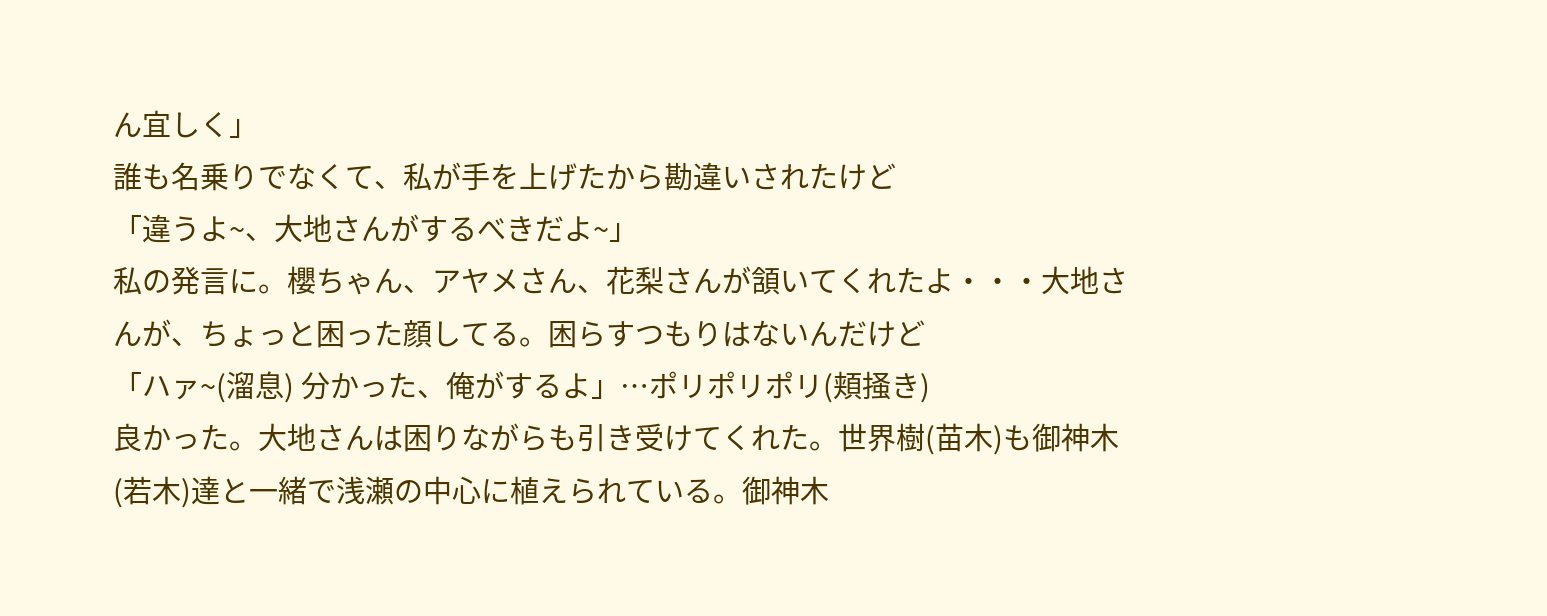ん宜しく」
誰も名乗りでなくて、私が手を上げたから勘違いされたけど
「違うよ~、大地さんがするべきだよ~」
私の発言に。櫻ちゃん、アヤメさん、花梨さんが頷いてくれたよ・・・大地さんが、ちょっと困った顔してる。困らすつもりはないんだけど
「ハァ~(溜息) 分かった、俺がするよ」…ポリポリポリ(頬掻き)
良かった。大地さんは困りながらも引き受けてくれた。世界樹(苗木)も御神木(若木)達と一緒で浅瀬の中心に植えられている。御神木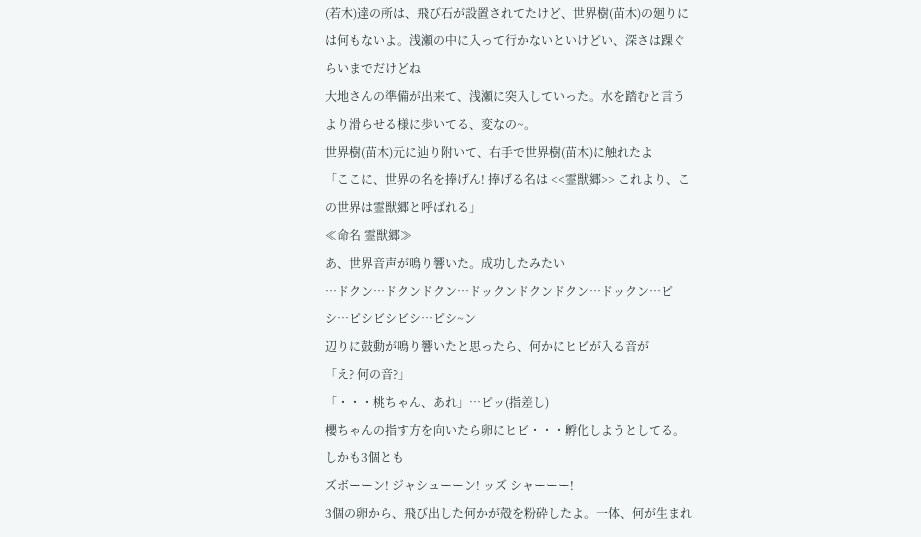(若木)達の所は、飛び石が設置されてたけど、世界樹(苗木)の廻りには何もないよ。浅瀬の中に入って行かないといけどい、深さは踝ぐらいまでだけどね
大地さんの準備が出来て、浅瀬に突入していった。水を踏むと言うより滑らせる様に歩いてる、変なの~。
世界樹(苗木)元に辿り附いて、右手で世界樹(苗木)に触れたよ
「ここに、世界の名を捧げん! 捧げる名は <<霊獣郷>> これより、この世界は霊獣郷と呼ばれる」
≪命名 霊獣郷≫
あ、世界音声が鳴り響いた。成功したみたい
…ドクン…ドクンドクン…ドックンドクンドクン…ドックン…ピシ…ピシビシビシ…ピシ~ン
辺りに鼓動が鳴り響いたと思ったら、何かにヒビが入る音が
「え? 何の音?」
「・・・桃ちゃん、あれ」…ピッ(指差し)
櫻ちゃんの指す方を向いたら卵にヒビ・・・孵化しようとしてる。しかも3個とも
ズボーーン! ジャシューーン! ッズ シャーーー!
3個の卵から、飛び出した何かが殻を粉砕したよ。一体、何が生まれ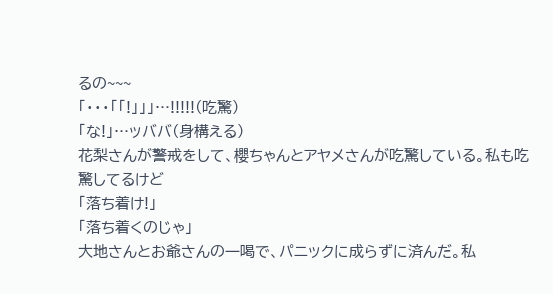るの~~~
「・・・「「!」」」…!!!!!(吃驚)
「な!」…ッババ(身構える)
花梨さんが警戒をして、櫻ちゃんとアヤメさんが吃驚している。私も吃驚してるけど
「落ち着け!」
「落ち着くのじゃ」
大地さんとお爺さんの一喝で、パニックに成らずに済んだ。私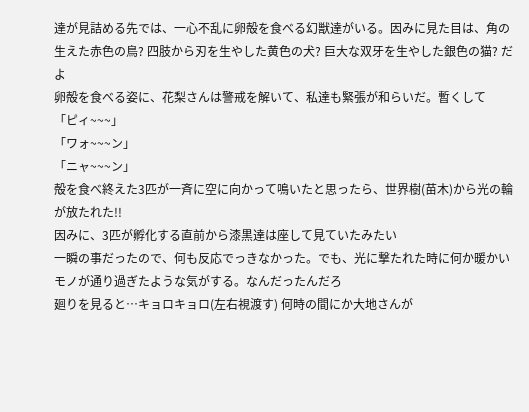達が見詰める先では、一心不乱に卵殻を食べる幻獣達がいる。因みに見た目は、角の生えた赤色の鳥? 四肢から刃を生やした黄色の犬? 巨大な双牙を生やした銀色の猫? だよ
卵殻を食べる姿に、花梨さんは警戒を解いて、私達も緊張が和らいだ。暫くして
「ピィ~~~」
「ワォ~~~ン」
「ニャ~~~ン」
殻を食べ終えた3匹が一斉に空に向かって鳴いたと思ったら、世界樹(苗木)から光の輪が放たれた!!
因みに、3匹が孵化する直前から漆黒達は座して見ていたみたい
一瞬の事だったので、何も反応でっきなかった。でも、光に撃たれた時に何か暖かいモノが通り過ぎたような気がする。なんだったんだろ
廻りを見ると…キョロキョロ(左右視渡す) 何時の間にか大地さんが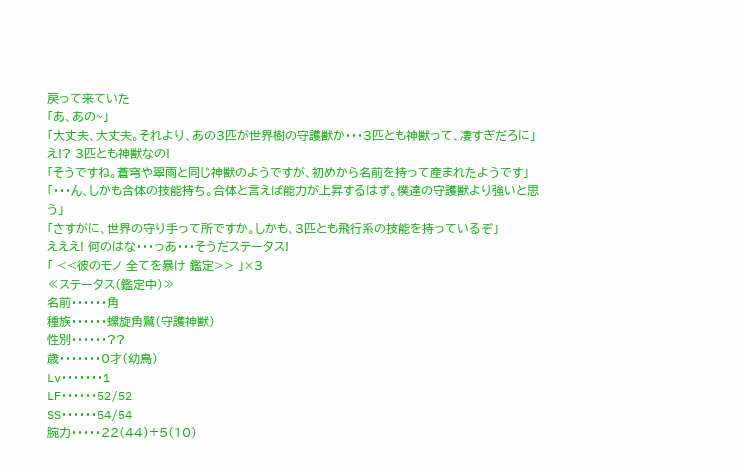戻って来ていた
「あ、あの~」
「大丈夫、大丈夫。それより、あの3匹が世界樹の守護獣か・・・3匹とも神獣って、凄すぎだろに」
え!? 3匹とも神獣なの!
「そうですね。蒼穹や翠雨と同じ神獣のようですが、初めから名前を持って産まれたようです」
「・・・ん、しかも合体の技能持ち。合体と言えば能力が上昇するはず。僕達の守護獣より強いと思う」
「さすがに、世界の守り手って所ですか。しかも、3匹とも飛行系の技能を持っているぞ」
えええ! 何のはな・・・っあ・・・そうだステータス!
「 <<彼のモノ 全てを暴け 鑑定>> 」×3
≪ステータス(鑑定中)≫
名前・・・・・・角
種族・・・・・・螺旋角鷲(守護神獣)
性別・・・・・・??
歳・・・・・・・0才(幼鳥)
Lv・・・・・・・1
LF・・・・・・52/52
SS・・・・・・54/54
腕力・・・・・22(44)+5(10)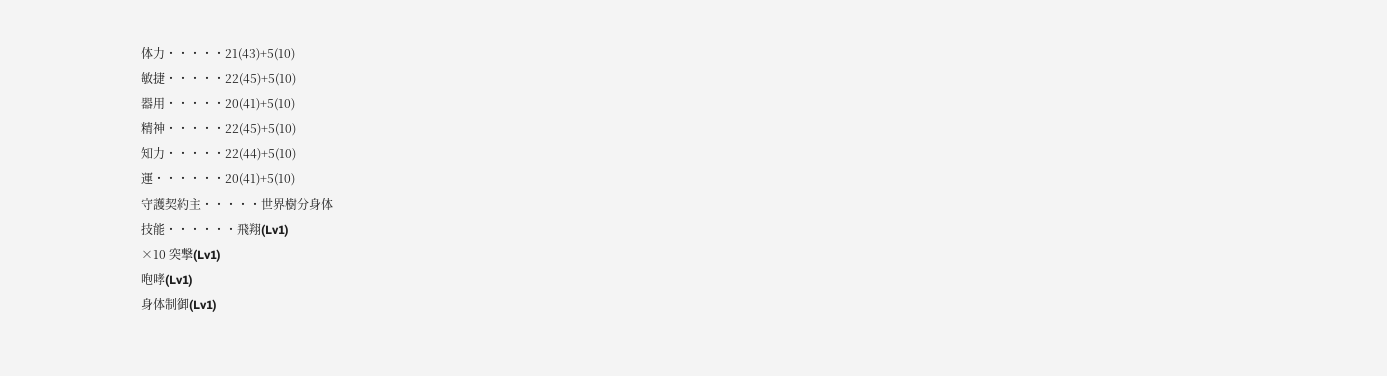体力・・・・・21(43)+5(10)
敏捷・・・・・22(45)+5(10)
器用・・・・・20(41)+5(10)
精神・・・・・22(45)+5(10)
知力・・・・・22(44)+5(10)
運・・・・・・20(41)+5(10)
守護契約主・・・・・世界樹分身体
技能・・・・・・飛翔(Lv1)
×10 突撃(Lv1)
咆哮(Lv1)
身体制御(Lv1)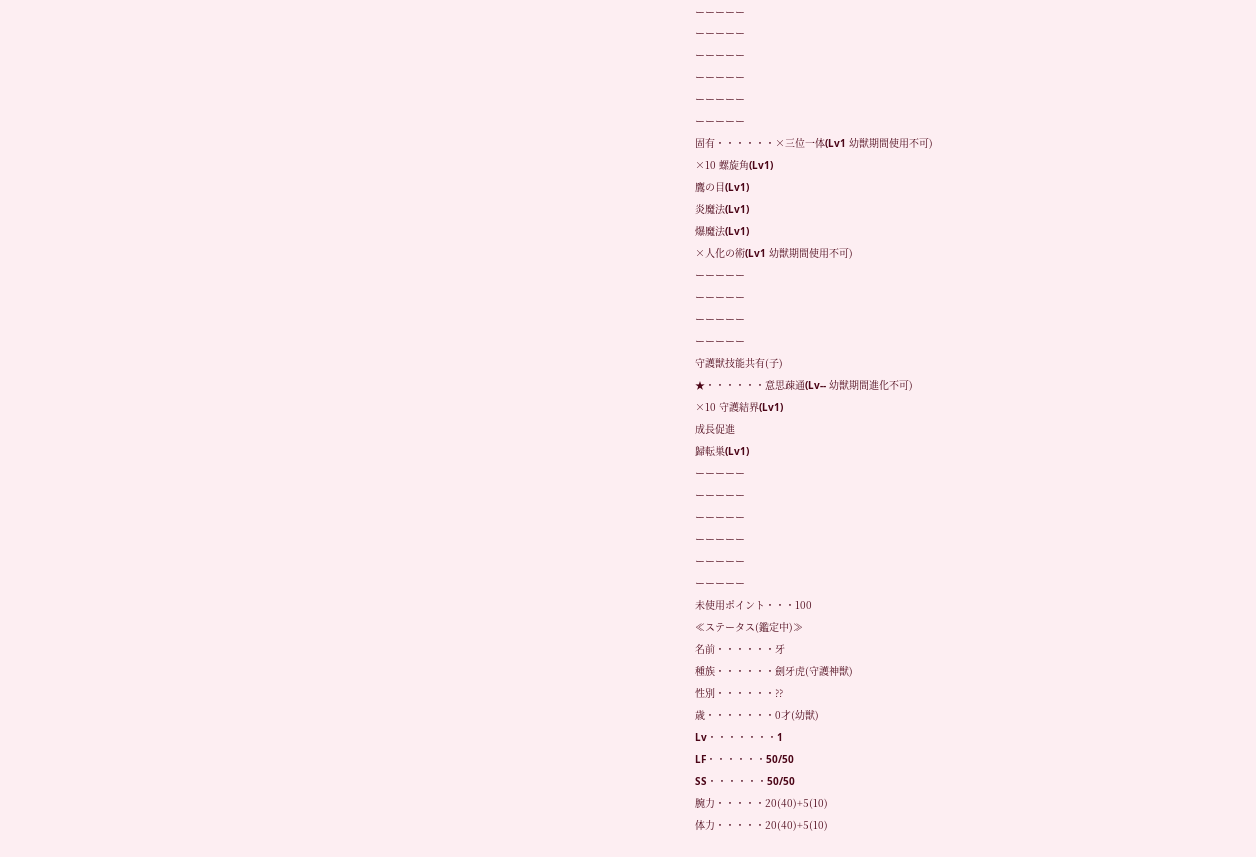ーーーーー
ーーーーー
ーーーーー
ーーーーー
ーーーーー
ーーーーー
固有・・・・・・×三位一体(Lv1 幼獣期間使用不可)
×10 螺旋角(Lv1)
鷹の目(Lv1)
炎魔法(Lv1)
爆魔法(Lv1)
×人化の術(Lv1 幼獣期間使用不可)
ーーーーー
ーーーーー
ーーーーー
ーーーーー
守護獣技能共有(子)
★・・・・・・意思疎通(Lv-- 幼獣期間進化不可)
×10 守護結界(Lv1)
成長促進
歸転巣(Lv1)
ーーーーー
ーーーーー
ーーーーー
ーーーーー
ーーーーー
ーーーーー
未使用ポイント・・・100
≪ステータス(鑑定中)≫
名前・・・・・・牙
種族・・・・・・劍牙虎(守護神獣)
性別・・・・・・??
歳・・・・・・・0才(幼獣)
Lv・・・・・・・1
LF・・・・・・50/50
SS・・・・・・50/50
腕力・・・・・20(40)+5(10)
体力・・・・・20(40)+5(10)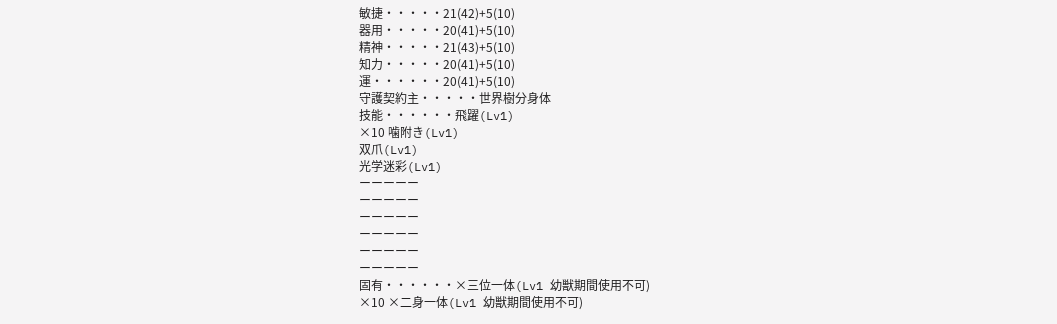敏捷・・・・・21(42)+5(10)
器用・・・・・20(41)+5(10)
精神・・・・・21(43)+5(10)
知力・・・・・20(41)+5(10)
運・・・・・・20(41)+5(10)
守護契約主・・・・・世界樹分身体
技能・・・・・・飛躍(Lv1)
×10 噛附き(Lv1)
双爪(Lv1)
光学迷彩(Lv1)
ーーーーー
ーーーーー
ーーーーー
ーーーーー
ーーーーー
ーーーーー
固有・・・・・・×三位一体(Lv1 幼獣期間使用不可)
×10 ×二身一体(Lv1 幼獣期間使用不可)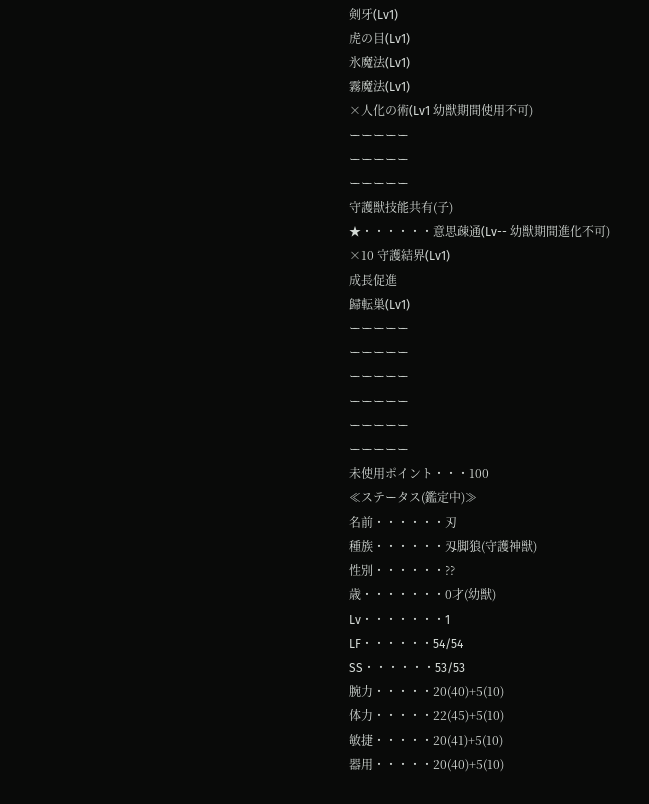剣牙(Lv1)
虎の目(Lv1)
氷魔法(Lv1)
霧魔法(Lv1)
×人化の術(Lv1 幼獣期間使用不可)
ーーーーー
ーーーーー
ーーーーー
守護獣技能共有(子)
★・・・・・・意思疎通(Lv-- 幼獣期間進化不可)
×10 守護結界(Lv1)
成長促進
歸転巣(Lv1)
ーーーーー
ーーーーー
ーーーーー
ーーーーー
ーーーーー
ーーーーー
未使用ポイント・・・100
≪ステータス(鑑定中)≫
名前・・・・・・刃
種族・・・・・・刄脚狼(守護神獣)
性別・・・・・・??
歳・・・・・・・0才(幼獣)
Lv・・・・・・・1
LF・・・・・・54/54
SS・・・・・・53/53
腕力・・・・・20(40)+5(10)
体力・・・・・22(45)+5(10)
敏捷・・・・・20(41)+5(10)
器用・・・・・20(40)+5(10)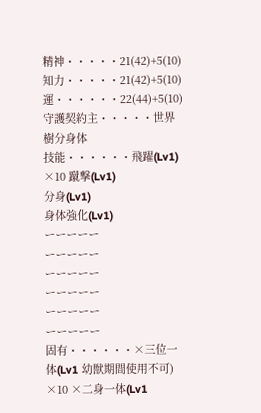精神・・・・・21(42)+5(10)
知力・・・・・21(42)+5(10)
運・・・・・・22(44)+5(10)
守護契約主・・・・・世界樹分身体
技能・・・・・・飛躍(Lv1)
×10 蹴撃(Lv1)
分身(Lv1)
身体強化(Lv1)
ーーーーー
ーーーーー
ーーーーー
ーーーーー
ーーーーー
ーーーーー
固有・・・・・・×三位一体(Lv1 幼獣期間使用不可)
×10 ×二身一体(Lv1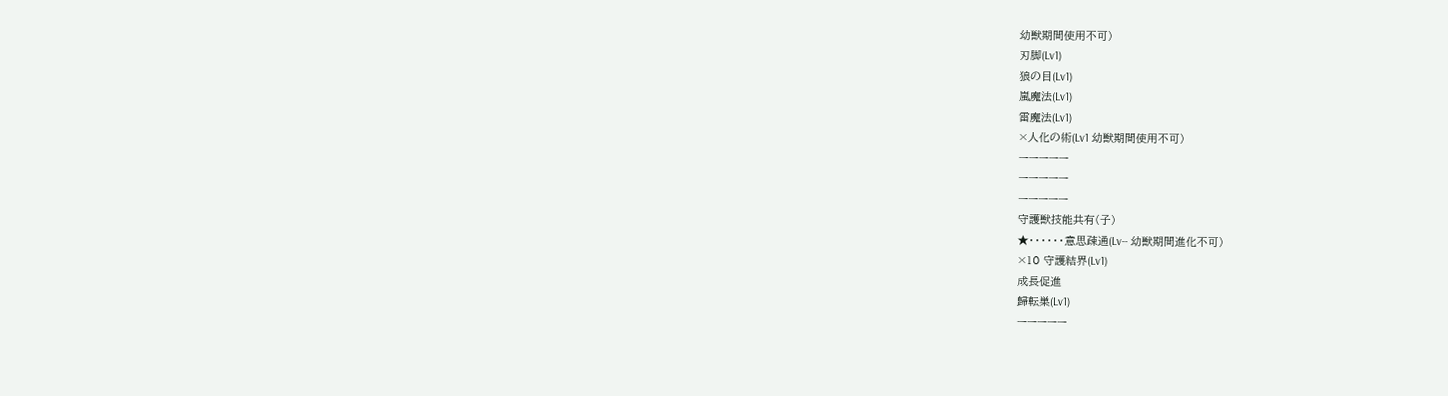幼獣期間使用不可)
刃脚(Lv1)
狼の目(Lv1)
嵐魔法(Lv1)
雷魔法(Lv1)
×人化の術(Lv1 幼獣期間使用不可)
ーーーーー
ーーーーー
ーーーーー
守護獣技能共有(子)
★・・・・・・意思疎通(Lv-- 幼獣期間進化不可)
×10 守護結界(Lv1)
成長促進
歸転巣(Lv1)
ーーーーー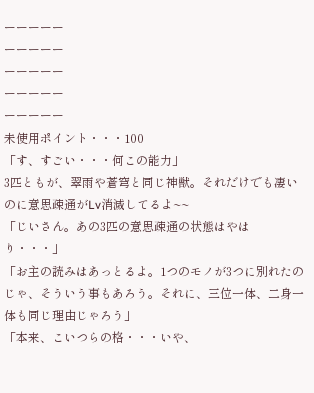ーーーーー
ーーーーー
ーーーーー
ーーーーー
ーーーーー
未使用ポイント・・・100
「す、すごい・・・何この能力」
3匹ともが、翠雨や蒼穹と同じ神獣。それだけでも凄いのに意思疎通がLv消滅してるよ~~
「じいさん。あの3匹の意思疎通の状態はやはり・・・」
「お主の読みはあっとるよ。1つのモノが3つに別れたのじゃ、そういう事もあろう。それに、三位一体、二身一体も同じ理由じゃろう」
「本来、こいつらの格・・・いや、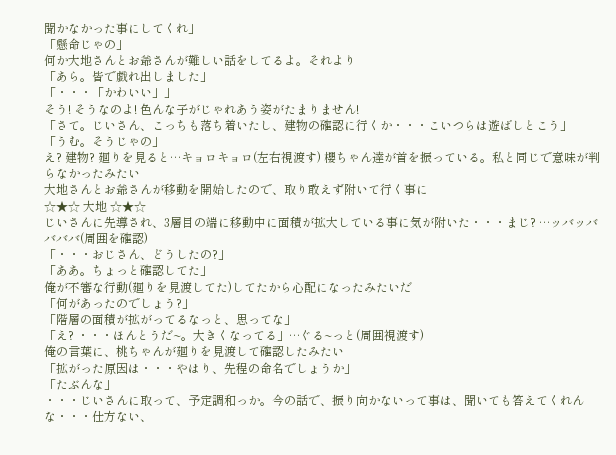聞かなかった事にしてくれ」
「懸命じゃの」
何か大地さんとお爺さんが難しい話をしてるよ。それより
「あら。皆で戯れ出しました」
「・・・「かわいい」」
そう! そうなのよ! 色んな子がじゃれあう姿がたまりません!
「さて。じいさん、こっちも落ち着いたし、建物の確認に行くか・・・こいつらは遊ばしとこう」
「うむ。そうじゃの」
え? 建物? 廻りを見ると…キョロキョロ(左右視渡す) 櫻ちゃん達が首を振っている。私と同じで意味が判らなかったみたい
大地さんとお爺さんが移動を開始したので、取り敢えず附いて行く事に
☆★☆ 大地 ☆★☆
じいさんに先導され、3層目の端に移動中に面積が拡大している事に気が附いた・・・まじ? …ッバッババババ(周囲を確認)
「・・・おじさん、どうしたの?」
「ああ。ちょっと確認してた」
俺が不審な行動(廻りを見渡してた)してたから心配になったみたいだ
「何があったのでしょう?」
「階層の面積が拡がってるなっと、思ってな」
「え? ・・・ほんとうだ~。大きくなってる」…ぐる~っと(周囲視渡す)
俺の言葉に、桃ちゃんが廻りを見渡して確認したみたい
「拡がった原因は・・・やはり、先程の命名でしょうか」
「たぶんな」
・・・じいさんに取って、予定調和っか。今の話で、振り向かないって事は、聞いても答えてくれんな・・・仕方ない、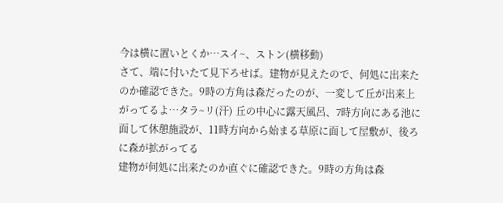今は横に置いとくか…スイ~、ストン(横移動)
さて、端に付いたて見下ろせば。建物が見えたので、何処に出来たのか確認できた。9時の方角は森だったのが、一変して丘が出来上がってるよ…タラ~リ(汗) 丘の中心に露天風呂、7時方向にある池に面して休憩施設が、11時方向から始まる草原に面して屋敷が、後ろに森が拡がってる
建物が何処に出来たのか直ぐに確認できた。9時の方角は森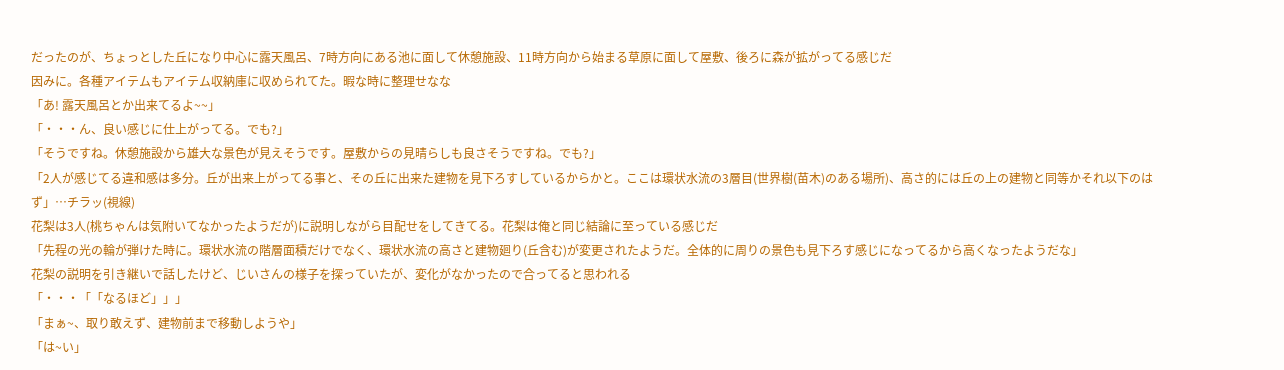だったのが、ちょっとした丘になり中心に露天風呂、7時方向にある池に面して休憩施設、11時方向から始まる草原に面して屋敷、後ろに森が拡がってる感じだ
因みに。各種アイテムもアイテム収納庫に収められてた。暇な時に整理せなな
「あ! 露天風呂とか出来てるよ~~」
「・・・ん、良い感じに仕上がってる。でも?」
「そうですね。休憩施設から雄大な景色が見えそうです。屋敷からの見晴らしも良さそうですね。でも?」
「2人が感じてる違和感は多分。丘が出来上がってる事と、その丘に出来た建物を見下ろすしているからかと。ここは環状水流の3層目(世界樹(苗木)のある場所)、高さ的には丘の上の建物と同等かそれ以下のはず」…チラッ(視線)
花梨は3人(桃ちゃんは気附いてなかったようだが)に説明しながら目配せをしてきてる。花梨は俺と同じ結論に至っている感じだ
「先程の光の輪が弾けた時に。環状水流の階層面積だけでなく、環状水流の高さと建物廻り(丘含む)が変更されたようだ。全体的に周りの景色も見下ろす感じになってるから高くなったようだな」
花梨の説明を引き継いで話したけど、じいさんの様子を探っていたが、変化がなかったので合ってると思われる
「・・・「「なるほど」」」
「まぁ~、取り敢えず、建物前まで移動しようや」
「は~い」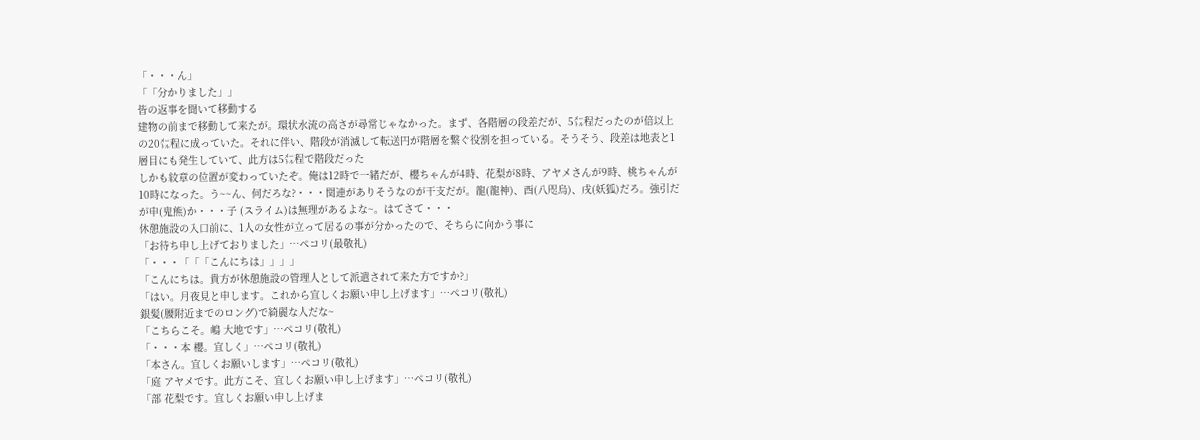「・・・ん」
「「分かりました」」
皆の返事を聞いて移動する
建物の前まで移動して来たが。環状水流の高さが尋常じゃなかった。まず、各階層の段差だが、5㍍程だったのが倍以上の20㍍程に成っていた。それに伴い、階段が消滅して転送円が階層を繋ぐ役割を担っている。そうそう、段差は地表と1層目にも発生していて、此方は5㍍程で階段だった
しかも紋章の位置が変わっていたぞ。俺は12時で一緒だが、櫻ちゃんが4時、花梨が8時、アヤメさんが9時、桃ちゃんが10時になった。う~~ん、何だろな?・・・関連がありそうなのが干支だが。龍(龍神)、酉(八咫烏)、戌(妖狐)だろ。強引だが申(鬼熊)か・・・子 (スライム)は無理があるよな~。はてさて・・・
休憩施設の入口前に、1人の女性が立って居るの事が分かったので、そちらに向かう事に
「お待ち申し上げておりました」…ペコリ(最敬礼)
「・・・「「「こんにちは」」」」
「こんにちは。貴方が休憩施設の管理人として派遣されて来た方ですか?」
「はい。月夜見と申します。これから宜しくお願い申し上げます」…ペコリ(敬礼)
銀髪(腰附近までのロング)で綺麗な人だな~
「こちらこそ。嶋 大地です」…ペコリ(敬礼)
「・・・本 櫻。宜しく」…ペコリ(敬礼)
「本さん。宜しくお願いします」…ペコリ(敬礼)
「庭 アヤメです。此方こそ、宜しくお願い申し上げます」…ペコリ(敬礼)
「部 花梨です。宜しくお願い申し上げま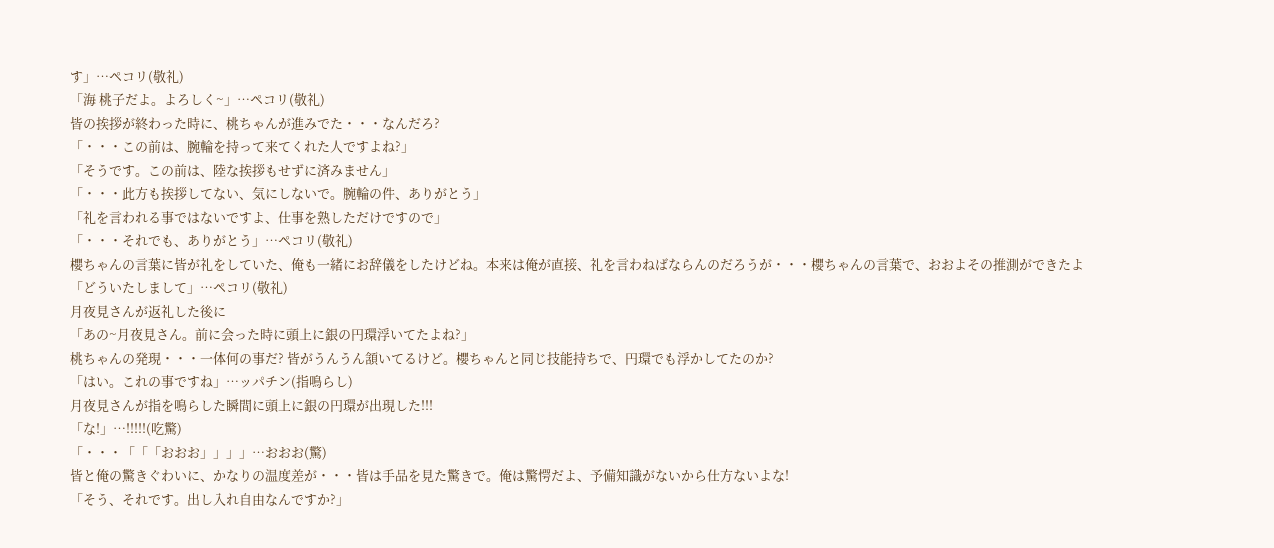す」…ペコリ(敬礼)
「海 桃子だよ。よろしく~」…ペコリ(敬礼)
皆の挨拶が終わった時に、桃ちゃんが進みでた・・・なんだろ?
「・・・この前は、腕輪を持って来てくれた人ですよね?」
「そうです。この前は、陸な挨拶もせずに済みません」
「・・・此方も挨拶してない、気にしないで。腕輪の件、ありがとう」
「礼を言われる事ではないですよ、仕事を熟しただけですので」
「・・・それでも、ありがとう」…ペコリ(敬礼)
櫻ちゃんの言葉に皆が礼をしていた、俺も一緒にお辞儀をしたけどね。本来は俺が直接、礼を言わねばならんのだろうが・・・櫻ちゃんの言葉で、おおよその推測ができたよ
「どういたしまして」…ペコリ(敬礼)
月夜見さんが返礼した後に
「あの~月夜見さん。前に会った時に頭上に銀の円環浮いてたよね?」
桃ちゃんの発現・・・一体何の事だ? 皆がうんうん頷いてるけど。櫻ちゃんと同じ技能持ちで、円環でも浮かしてたのか?
「はい。これの事ですね」…ッパチン(指鳴らし)
月夜見さんが指を鳴らした瞬間に頭上に銀の円環が出現した!!!
「な!」…!!!!!(吃驚)
「・・・「「「おおお」」」」…おおお(驚)
皆と俺の驚きぐわいに、かなりの温度差が・・・皆は手品を見た驚きで。俺は驚愕だよ、予備知識がないから仕方ないよな!
「そう、それです。出し入れ自由なんですか?」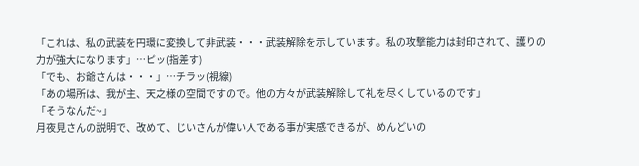「これは、私の武装を円環に変換して非武装・・・武装解除を示しています。私の攻撃能力は封印されて、護りの力が強大になります」…ピッ(指差す)
「でも、お爺さんは・・・」…チラッ(視線)
「あの場所は、我が主、天之様の空間ですので。他の方々が武装解除して礼を尽くしているのです」
「そうなんだ~」
月夜見さんの説明で、改めて、じいさんが偉い人である事が実感できるが、めんどいの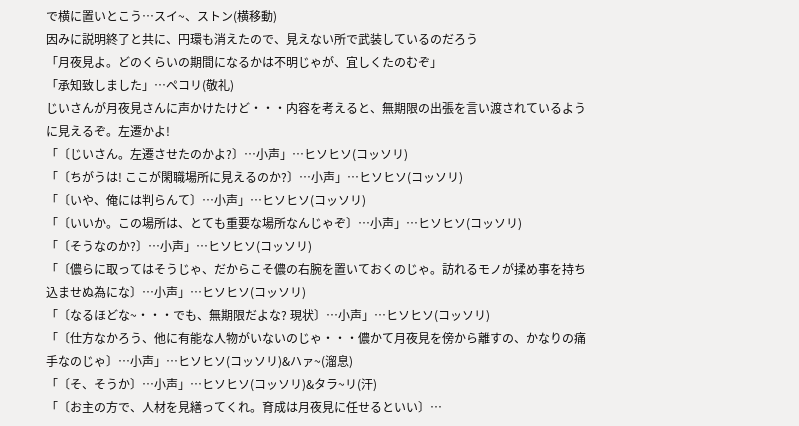で横に置いとこう…スイ~、ストン(横移動)
因みに説明終了と共に、円環も消えたので、見えない所で武装しているのだろう
「月夜見よ。どのくらいの期間になるかは不明じゃが、宜しくたのむぞ」
「承知致しました」…ペコリ(敬礼)
じいさんが月夜見さんに声かけたけど・・・内容を考えると、無期限の出張を言い渡されているように見えるぞ。左遷かよ!
「〔じいさん。左遷させたのかよ?〕…小声」…ヒソヒソ(コッソリ)
「〔ちがうは! ここが閑職場所に見えるのか?〕…小声」…ヒソヒソ(コッソリ)
「〔いや、俺には判らんて〕…小声」…ヒソヒソ(コッソリ)
「〔いいか。この場所は、とても重要な場所なんじゃぞ〕…小声」…ヒソヒソ(コッソリ)
「〔そうなのか?〕…小声」…ヒソヒソ(コッソリ)
「〔儂らに取ってはそうじゃ、だからこそ儂の右腕を置いておくのじゃ。訪れるモノが揉め事を持ち込ませぬ為にな〕…小声」…ヒソヒソ(コッソリ)
「〔なるほどな~・・・でも、無期限だよな? 現状〕…小声」…ヒソヒソ(コッソリ)
「〔仕方なかろう、他に有能な人物がいないのじゃ・・・儂かて月夜見を傍から離すの、かなりの痛手なのじゃ〕…小声」…ヒソヒソ(コッソリ)&ハァ~(溜息)
「〔そ、そうか〕…小声」…ヒソヒソ(コッソリ)&タラ~リ(汗)
「〔お主の方で、人材を見繕ってくれ。育成は月夜見に任せるといい〕…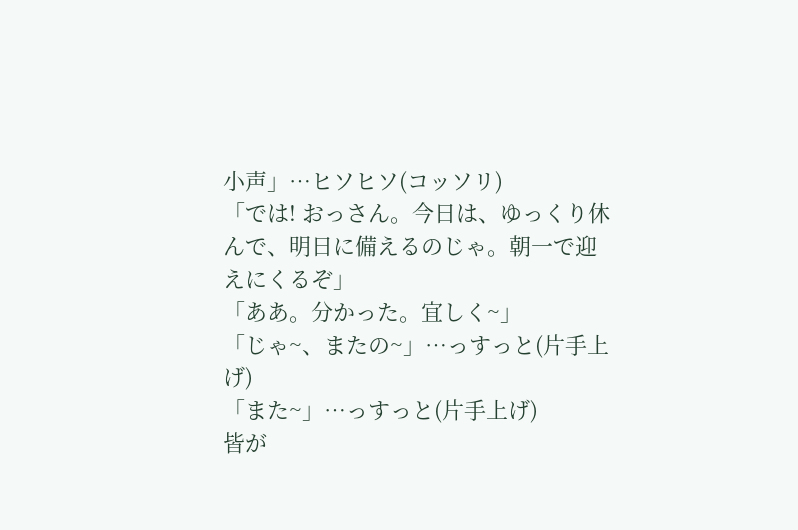小声」…ヒソヒソ(コッソリ)
「では! おっさん。今日は、ゆっくり休んで、明日に備えるのじゃ。朝一で迎えにくるぞ」
「ああ。分かった。宜しく~」
「じゃ~、またの~」…っすっと(片手上げ)
「また~」…っすっと(片手上げ)
皆が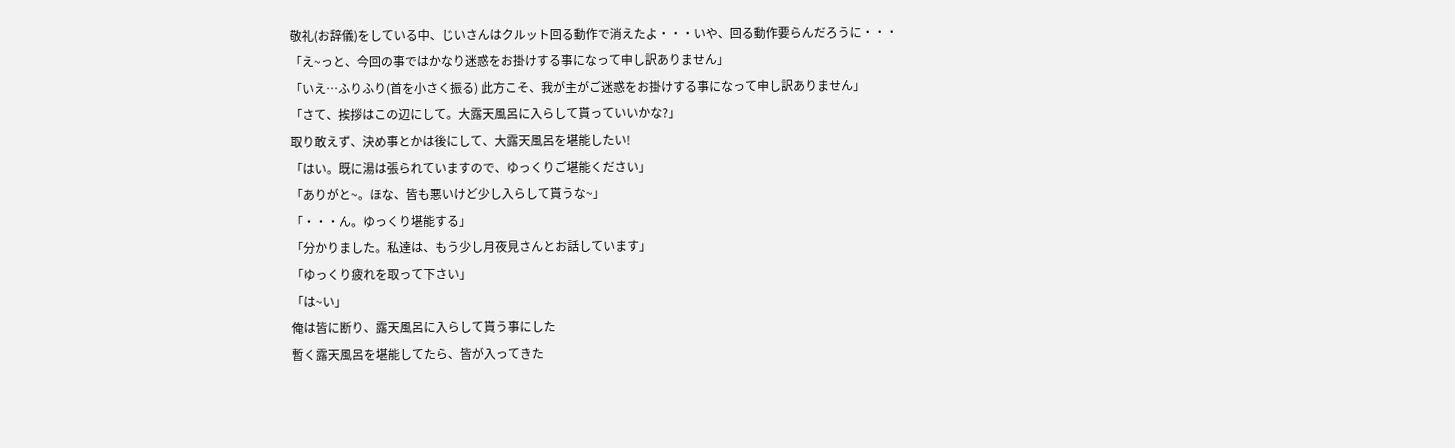敬礼(お辞儀)をしている中、じいさんはクルット回る動作で消えたよ・・・いや、回る動作要らんだろうに・・・
「え~っと、今回の事ではかなり迷惑をお掛けする事になって申し訳ありません」
「いえ…ふりふり(首を小さく振る) 此方こそ、我が主がご迷惑をお掛けする事になって申し訳ありません」
「さて、挨拶はこの辺にして。大露天風呂に入らして貰っていいかな?」
取り敢えず、決め事とかは後にして、大露天風呂を堪能したい!
「はい。既に湯は張られていますので、ゆっくりご堪能ください」
「ありがと~。ほな、皆も悪いけど少し入らして貰うな~」
「・・・ん。ゆっくり堪能する」
「分かりました。私達は、もう少し月夜見さんとお話しています」
「ゆっくり疲れを取って下さい」
「は~い」
俺は皆に断り、露天風呂に入らして貰う事にした
暫く露天風呂を堪能してたら、皆が入ってきた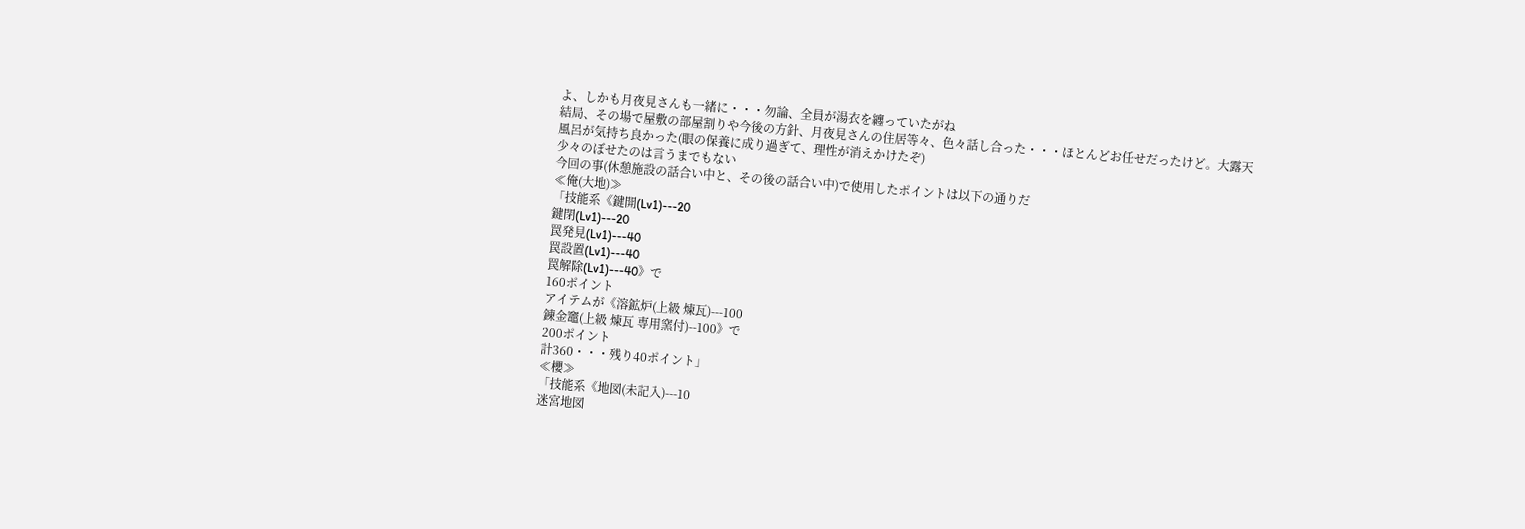よ、しかも月夜見さんも一緒に・・・勿論、全員が湯衣を纏っていたがね
結局、その場で屋敷の部屋割りや今後の方針、月夜見さんの住居等々、色々話し合った・・・ほとんどお任せだったけど。大露天風呂が気持ち良かった(眼の保養に成り過ぎて、理性が消えかけたぞ)
少々のぼせたのは言うまでもない
今回の事(休憩施設の話合い中と、その後の話合い中)で使用したポイントは以下の通りだ
≪俺(大地)≫
「技能系《鍵開(Lv1)---20
鍵閉(Lv1)---20
罠発見(Lv1)---40
罠設置(Lv1)---40
罠解除(Lv1)---40》で
160ポイント
アイテムが《溶鉱炉(上級 煉瓦)---100
錬金竈(上級 煉瓦 専用窯付)--100》で
200ポイント
計360・・・残り40ポイント」
≪櫻≫
「技能系《地図(未記入)---10
迷宮地図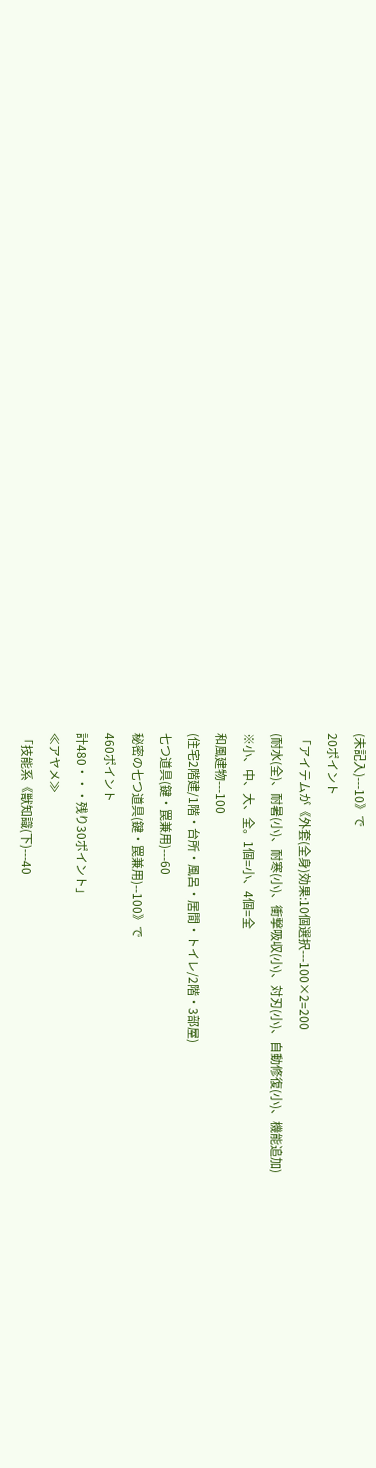(未記入)---10》で
20ポイント
「アイテムが《外套(全身)効果:10個選択---100×2=200
(耐水(全)、耐暑(小)、耐寒(小)、衝撃吸収(小)、対刃(小)、自動修復(小)、機能追加)
※小、中、大、全。1個=小、4個=全
和風建物---100
(住宅2階建/1階・台所・風呂・居間・トイレ/2階・3部屋)
七つ道具(鍵・罠兼用)---60
秘密の七つ道具(鍵・罠兼用)--100》で
460ポイント
計480・・・残り30ポイント」
≪アヤメ≫
「技能系《獣知識(下)---40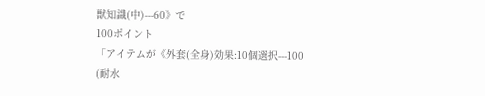獣知識(中)---60》で
100ポイント
「アイテムが《外套(全身)効果:10個選択---100
(耐水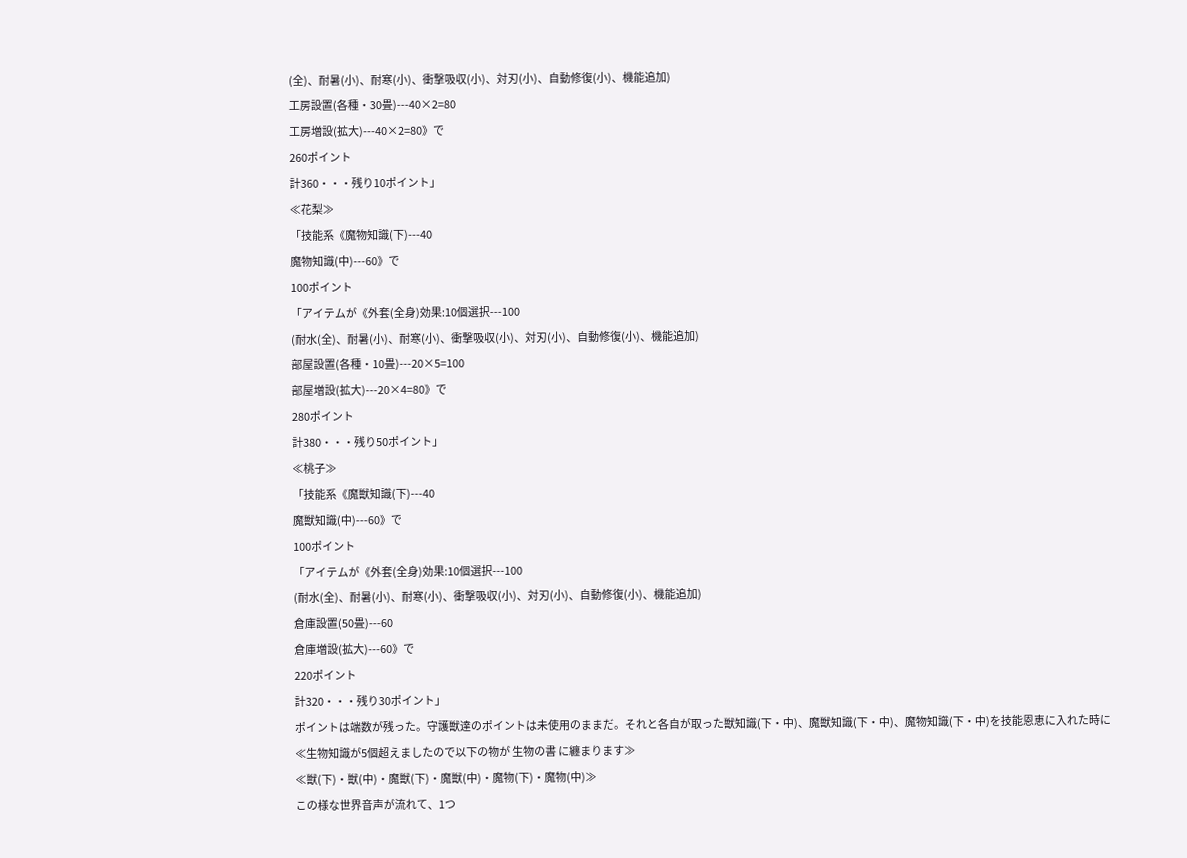(全)、耐暑(小)、耐寒(小)、衝撃吸収(小)、対刃(小)、自動修復(小)、機能追加)
工房設置(各種・30畳)---40×2=80
工房増設(拡大)---40×2=80》で
260ポイント
計360・・・残り10ポイント」
≪花梨≫
「技能系《魔物知識(下)---40
魔物知識(中)---60》で
100ポイント
「アイテムが《外套(全身)効果:10個選択---100
(耐水(全)、耐暑(小)、耐寒(小)、衝撃吸収(小)、対刃(小)、自動修復(小)、機能追加)
部屋設置(各種・10畳)---20×5=100
部屋増設(拡大)---20×4=80》で
280ポイント
計380・・・残り50ポイント」
≪桃子≫
「技能系《魔獣知識(下)---40
魔獣知識(中)---60》で
100ポイント
「アイテムが《外套(全身)効果:10個選択---100
(耐水(全)、耐暑(小)、耐寒(小)、衝撃吸収(小)、対刃(小)、自動修復(小)、機能追加)
倉庫設置(50畳)---60
倉庫増設(拡大)---60》で
220ポイント
計320・・・残り30ポイント」
ポイントは端数が残った。守護獣達のポイントは未使用のままだ。それと各自が取った獣知識(下・中)、魔獣知識(下・中)、魔物知識(下・中)を技能恩恵に入れた時に
≪生物知識が5個超えましたので以下の物が 生物の書 に纏まります≫
≪獣(下)・獣(中)・魔獣(下)・魔獣(中)・魔物(下)・魔物(中)≫
この様な世界音声が流れて、1つ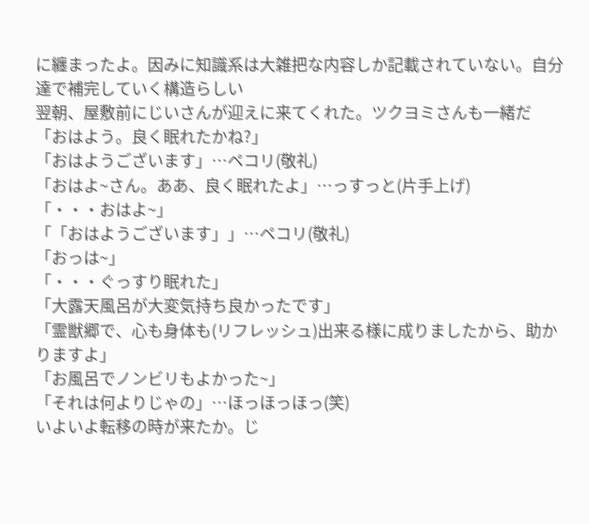に纏まったよ。因みに知識系は大雑把な内容しか記載されていない。自分達で補完していく構造らしい
翌朝、屋敷前にじいさんが迎えに来てくれた。ツクヨミさんも一緒だ
「おはよう。良く眠れたかね?」
「おはようございます」…ペコリ(敬礼)
「おはよ~さん。ああ、良く眠れたよ」…っすっと(片手上げ)
「・・・おはよ~」
「「おはようございます」」…ペコリ(敬礼)
「おっは~」
「・・・ぐっすり眠れた」
「大露天風呂が大変気持ち良かったです」
「霊獣郷で、心も身体も(リフレッシュ)出来る様に成りましたから、助かりますよ」
「お風呂でノンビリもよかった~」
「それは何よりじゃの」…ほっほっほっ(笑)
いよいよ転移の時が来たか。じ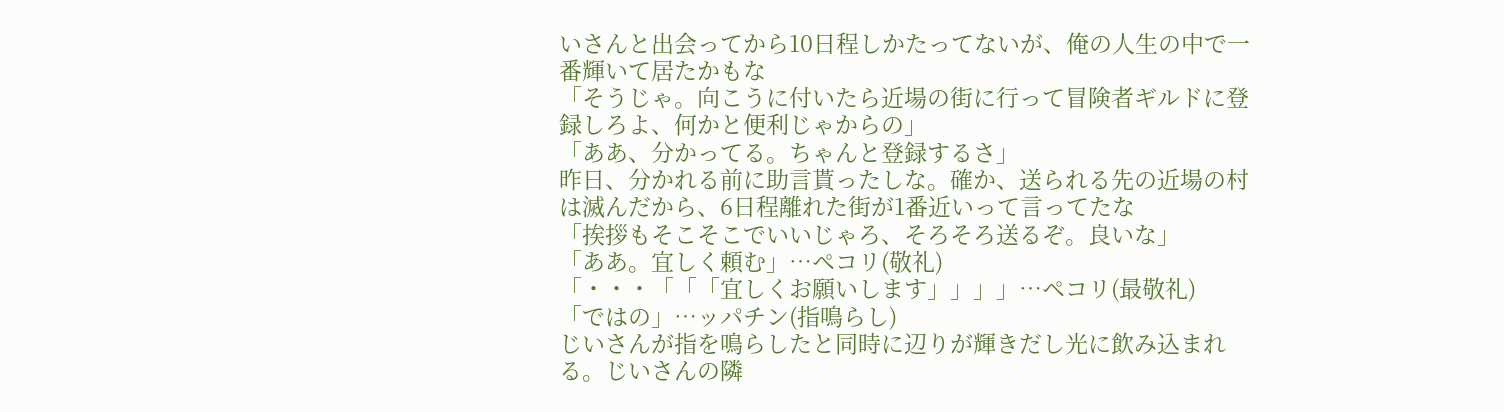いさんと出会ってから10日程しかたってないが、俺の人生の中で一番輝いて居たかもな
「そうじゃ。向こうに付いたら近場の街に行って冒険者ギルドに登録しろよ、何かと便利じゃからの」
「ああ、分かってる。ちゃんと登録するさ」
昨日、分かれる前に助言貰ったしな。確か、送られる先の近場の村は滅んだから、6日程離れた街が1番近いって言ってたな
「挨拶もそこそこでいいじゃろ、そろそろ送るぞ。良いな」
「ああ。宜しく頼む」…ペコリ(敬礼)
「・・・「「「宜しくお願いします」」」」…ペコリ(最敬礼)
「ではの」…ッパチン(指鳴らし)
じいさんが指を鳴らしたと同時に辺りが輝きだし光に飲み込まれる。じいさんの隣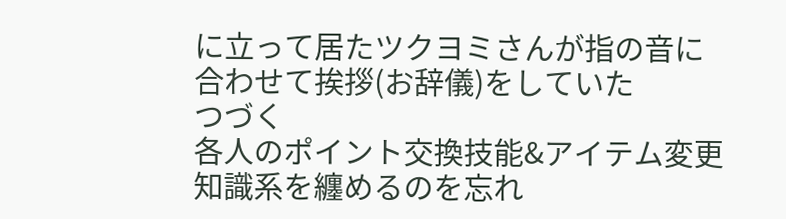に立って居たツクヨミさんが指の音に合わせて挨拶(お辞儀)をしていた
つづく
各人のポイント交換技能&アイテム変更
知識系を纏めるのを忘れ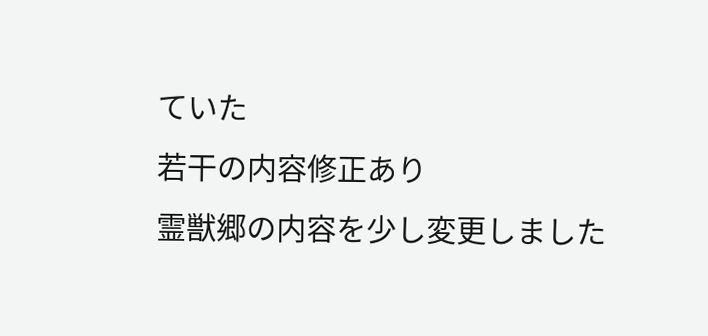ていた
若干の内容修正あり
霊獣郷の内容を少し変更しました